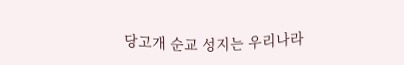당고개 순교 성지는 우리나라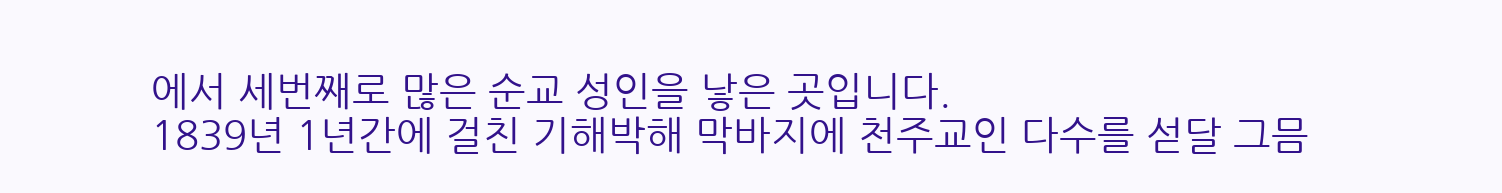에서 세번째로 많은 순교 성인을 낳은 곳입니다.
1839년 1년간에 걸친 기해박해 막바지에 천주교인 다수를 섣달 그믐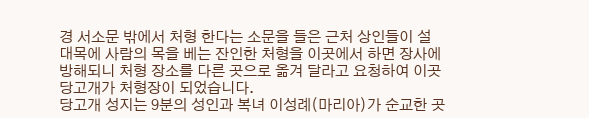경 서소문 밖에서 처형 한다는 소문을 들은 근처 상인들이 설 대목에 사람의 목을 베는 잔인한 처형을 이곳에서 하면 장사에 방해되니 처형 장소를 다른 곳으로 옮겨 달라고 요청하여 이곳 당고개가 처형장이 되었습니다.
당고개 성지는 9분의 성인과 복녀 이성례(마리아)가 순교한 곳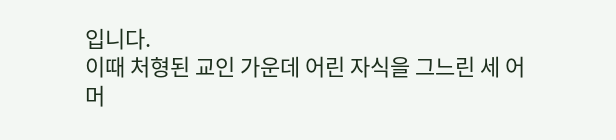입니다.
이때 처형된 교인 가운데 어린 자식을 그느린 세 어머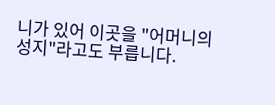니가 있어 이곳을 "어머니의 성지"라고도 부릅니다.